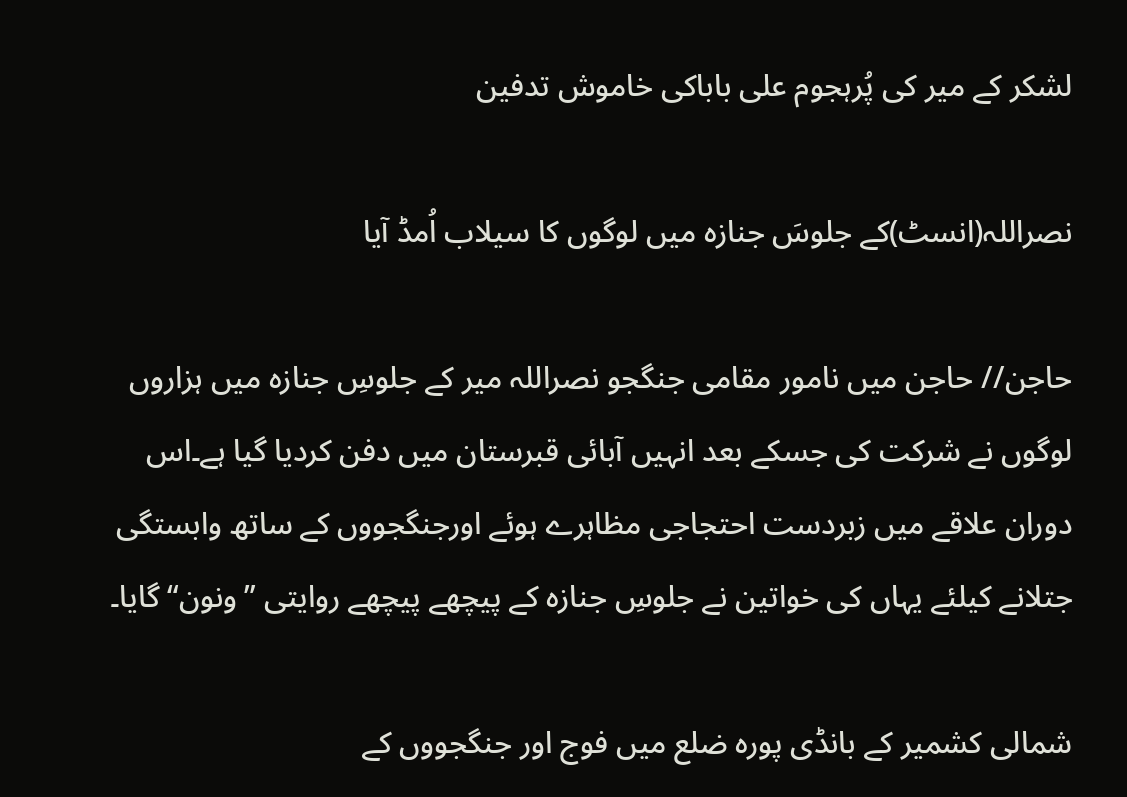لشکر کے میر کی پُرہجوم علی باباکی خاموش تدفین

نصراللہ(انسٹ)کے جلوسَ جنازہ میں لوگوں کا سیلاب اُمڈ آیا

حاجن// حاجن میں نامور مقامی جنگجو نصراللہ میر کے جلوسِ جنازہ میں ہزاروں لوگوں نے شرکت کی جسکے بعد انہیں آبائی قبرستان میں دفن کردیا گیا ہے۔اس دوران علاقے میں زبردست احتجاجی مظاہرے ہوئے اورجنگجووں کے ساتھ وابستگی جتلانے کیلئے یہاں کی خواتین نے جلوسِ جنازہ کے پیچھے پیچھے روایتی ”ونون“ گایا۔

شمالی کشمیر کے بانڈی پورہ ضلع میں فوج اور جنگجووں کے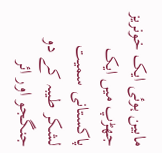مابین ہوئی ایک خونریز جھڑپ میں ایک پاکستانی سمیت لشکر طیبہ کے دو جنگجو اور ائر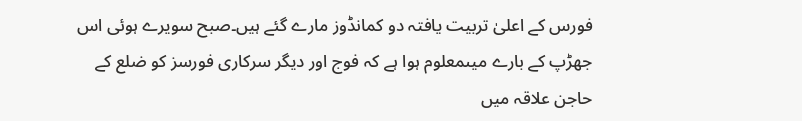فورس کے اعلیٰ تربیت یافتہ دو کمانڈوز مارے گئے ہیں۔صبح سویرے ہوئی اس جھڑپ کے بارے میںمعلوم ہوا ہے کہ فوج اور دیگر سرکاری فورسز کو ضلع کے حاجن علاقہ میں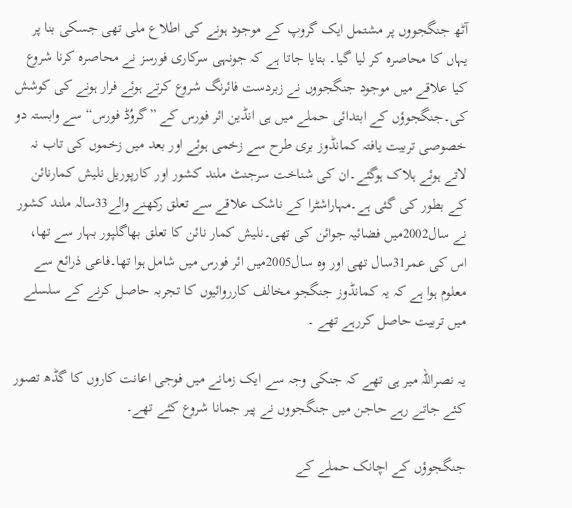آٹھ جنگجووں پر مشتمل ایک گروپ کے موجود ہونے کی اطلاع ملی تھی جسکی بنا پر یہاں کا محاصرہ کر لیا گیا۔ بتایا جاتا ہے کہ جونہی سرکاری فورسز نے محاصرہ کرنا شروع کیا علاقے میں موجود جنگجووں نے زبردست فائرنگ شروع کرتے ہوئے فرار ہونے کی کوشش کی۔جنگجوؤں کے ابتدائی حملے میں ہی انڈین ائر فورس کے ”گروُڈ فورس“ سے وابستہ دو خصوصی تربیت یافتہ کمانڈوز بری طرح سے زخمی ہوئے اور بعد میں زخموں کی تاب نہ لاتے ہوئے ہلاک ہوگئے۔ان کی شناخت سرجنٹ ملند کشور اور کارپوریل نلیش کمارنائن کے بطور کی گئی ہے۔مہاراشٹرا کے ناشک علاقے سے تعلق رکھنے والے33سالہ ملند کشور نے سال2002میں فضائیہ جوائن کی تھی۔نلیش کمار نائن کا تعلق بھاگلپور بہار سے تھا، اس کی عمر31سال تھی اور وہ سال2005میں ائر فورس میں شامل ہوا تھا۔فاعی ذرائع سے معلوم ہوا ہے کہ یہ کمانڈوز جنگجو مخالف کارروائیوں کا تجربہ حاصل کرنے کے سلسلے میں تربیت حاصل کررہے تھے ۔

یہ نصراللہ میر ہی تھے کہ جنکی وجہ سے ایک زمانے میں فوجی اعانت کاروں کا گڈھ تصور کئے جاتے رہے حاجن میں جنگجووں نے پیر جمانا شروع کئے تھے۔

جنگجوؤں کے اچانک حملے کے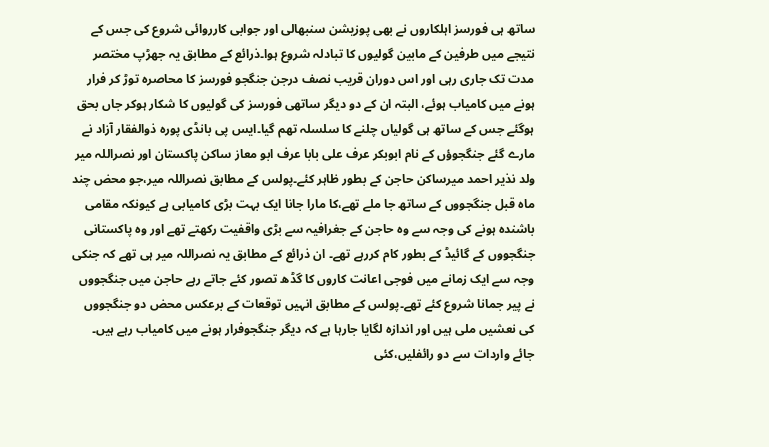ساتھ ہی فورسز اہلکاروں نے بھی پوزیشن سنبھالی اور جوابی کارروائی شروع کی جس کے نتیجے میں طرفین کے مابین گولیوں کا تبادلہ شروع ہوا۔ذرائع کے مطابق یہ جھڑپ مختصر مدت تک جاری رہی اور اس دوران قریب نصف درجن جنگجو فورسز کا محاصرہ توڑ کر فرار ہونے میں کامیاب ہوئے، البتہ ان کے دو دیگر ساتھی فورسز کی گولیوں کا شکار ہوکر جاں بحق ہوگئے جس کے ساتھ ہی گولیاں چلنے کا سلسلہ تھم گیا۔ایس پی بانڈی پورہ ذوالفقار آزاد نے مارے گئے جنگجوؤں کے نام ابوبکر عرف علی بابا عرف ابو معاز ساکن پاکستان اور نصراللہ میر ولد نذیر احمد میرساکن حاجن کے بطور ظاہر کئے۔پولس کے مطابق نصراللہ میر،جو محض چند ماہ قبل جنگجووں کے ساتھ جا ملے تھے،کا مارا جانا ایک بہت بڑی کامیابی ہے کیونکہ مقامی باشندہ ہونے کی وجہ سے وہ حاجن کے جغرافیہ سے بڑی واقفیت رکھتے تھے اور وہ پاکستانی جنگجووں کے گائیڈ کے بطور کام کررہے تھے۔ ان ذرائع کے مطابق یہ نصراللہ میر ہی تھے کہ جنکی وجہ سے ایک زمانے میں فوجی اعانت کاروں کا گڈھ تصور کئے جاتے رہے حاجن میں جنگجووں نے پیر جمانا شروع کئے تھے۔پولس کے مطابق انہیں توقعات کے برعکس محض دو جنگجووں کی نعشیں ملی ہیں اور اندازہ لگایا جارہا ہے کہ دیگر جنگجوفرار ہونے میں کامیاب رہے ہیں۔ جائے واردات سے دو رائفلیں،کئی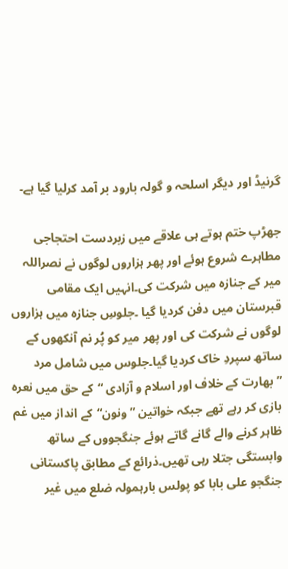گرنیڈ اور دیگر اسلحہ و گولہ بارود بر آمد کرلیا گیا ہے۔

جھڑپ ختم ہوتے ہی علاقے میں زبردست احتجاجی مطاہرے شروع ہوئے اور پھر ہزاروں لوگوں نے نصراللہ میر کے جنازہ میں شرکت کی۔انہیں ایک مقامی قبرستان میں دفن کردیا گیا ۔جلوسِ جنازہ میں ہزاروں لوگوں نے شرکت کی اور پھر میر کو پُر نم آنکھوں کے ساتھ سپردِ خاک کردیا گیا۔جلوس میں شامل مرد ”بھارت کے خلاف اور اسلام و آزادی “کے حق میں نعرہ بازی کر رہے تھے جبکہ خواتین ” ونون“کے انداز میں غم ظاہر کرنے والے گانے گاتے ہوئے جنگجووں کے ساتھ وابستگی جتلا رہی تھیں۔ذرائع کے مطابق پاکستانی جنگجو علی بابا کو پولس بارہمولہ ضلع میں غیر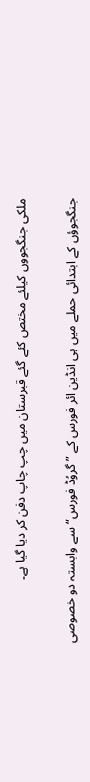ملکی جنگجووں کیلئے مختص کئے گئے قبرستان میں چپ چاپ دفن کر دیا گیا ہے۔

جنگجوؤں کے ابتدائی حملے میں ہی انڈین ائر فورس کے ”گروُڈ فورس“ سے وابستہ دو خصوصی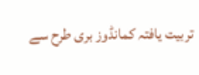تربیت یافتہ کمانڈوز بری طرح سے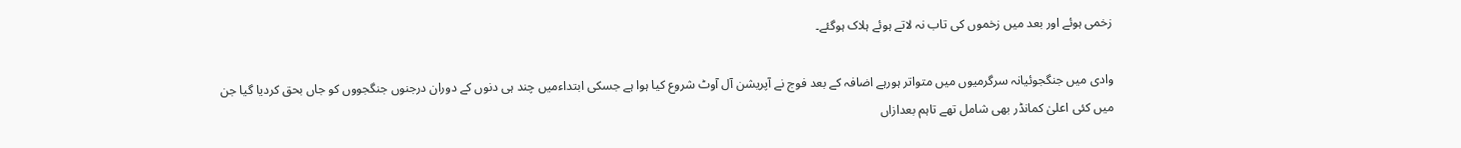زخمی ہوئے اور بعد میں زخموں کی تاب نہ لاتے ہوئے ہلاک ہوگئے۔

وادی میں جنگجوئیانہ سرگرمیوں میں متواتر ہورہے اضافہ کے بعد فوج نے آپریشن آل آوٹ شروع کیا ہوا ہے جسکی ابتداءمیں چند ہی دنوں کے دوران درجنوں جنگجووں کو جاں بحق کردیا گیا جن میں کئی اعلیٰ کمانڈر بھی شامل تھے تاہم بعدازاں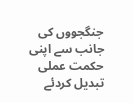جنگجووں کی جانب سے اپنی حکمت عملی تبدیل کردئے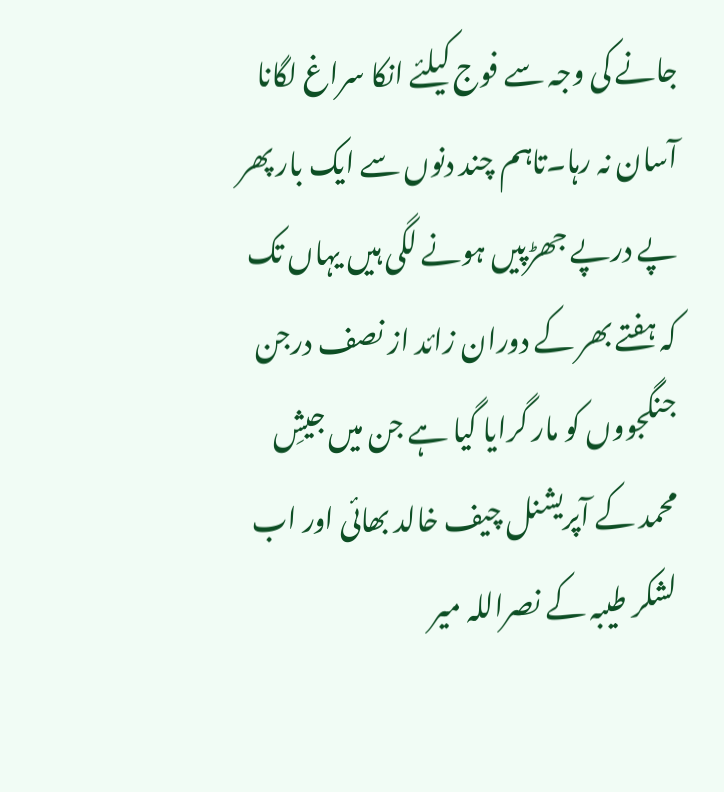جانے کی وجہ سے فوج کیلئے انکا سراغ لگانا آسان نہ رہا۔تاہم چند دنوں سے ایک بار پھر پے درپے جھڑپیں ہونے لگی ہیں یہاں تک کہ ہفتے بھر کے دوران زائد از نصف درجن جنگجووں کو مار گرایا گیا ہے جن میں جیشِ محمد کے آپریشنل چیف خالد بھائی اور اب لشکر طیبہ کے نصراللہ میر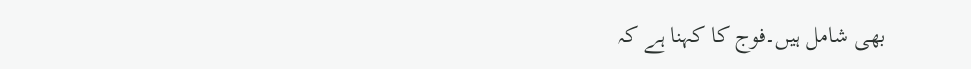بھی شامل ہیں۔فوج کا کہنا ہے کہ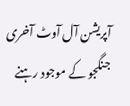آپریشن آل آوٹ آخری جنگجو کے موجود رہنے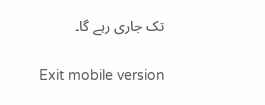تک جاری رہے گا۔

Exit mobile version